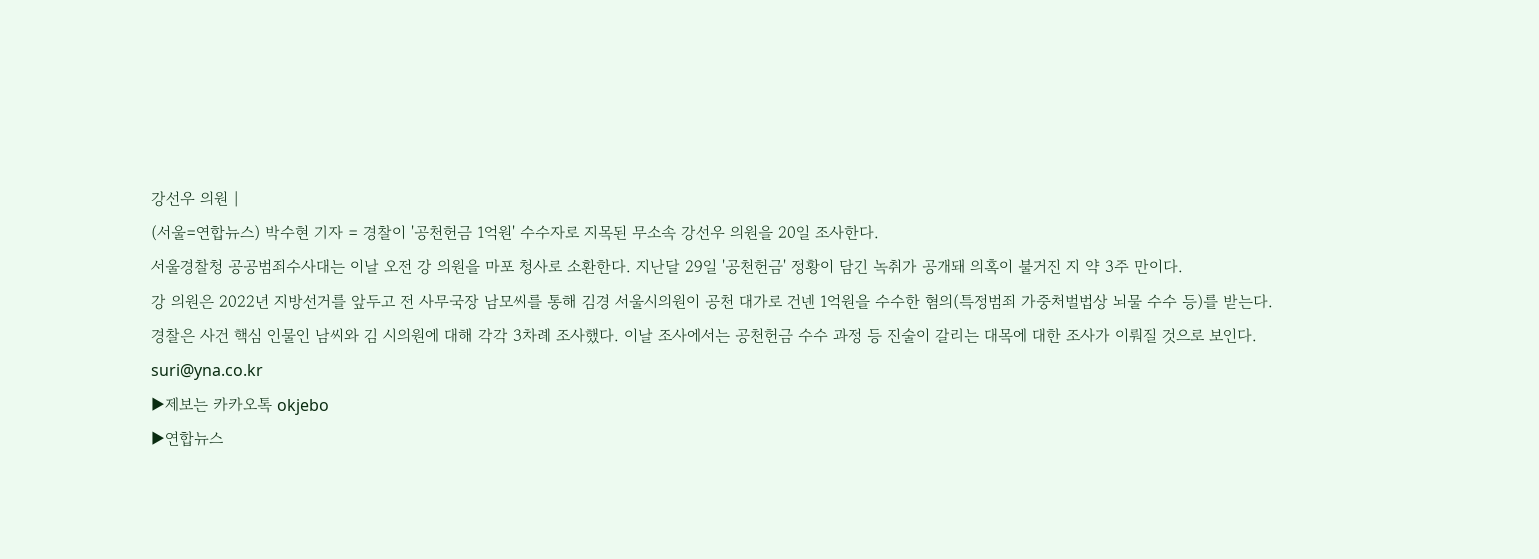강선우 의원 |
(서울=연합뉴스) 박수현 기자 = 경찰이 '공천헌금 1억원' 수수자로 지목된 무소속 강선우 의원을 20일 조사한다.
서울경찰청 공공범죄수사대는 이날 오전 강 의원을 마포 청사로 소환한다. 지난달 29일 '공천헌금' 정황이 담긴 녹취가 공개돼 의혹이 불거진 지 약 3주 만이다.
강 의원은 2022년 지방선거를 앞두고 전 사무국장 남모씨를 통해 김경 서울시의원이 공천 대가로 건넨 1억원을 수수한 혐의(특정범죄 가중처벌법상 뇌물 수수 등)를 받는다.
경찰은 사건 핵심 인물인 남씨와 김 시의원에 대해 각각 3차례 조사했다. 이날 조사에서는 공천헌금 수수 과정 등 진술이 갈리는 대목에 대한 조사가 이뤄질 것으로 보인다.
suri@yna.co.kr
▶제보는 카카오톡 okjebo
▶연합뉴스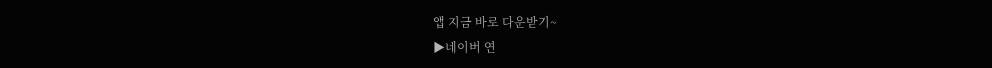앱 지금 바로 다운받기~
▶네이버 연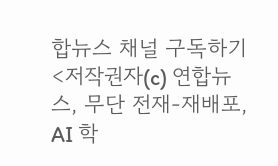합뉴스 채널 구독하기
<저작권자(c) 연합뉴스, 무단 전재-재배포, AI 학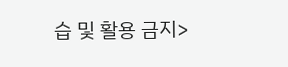습 및 활용 금지>